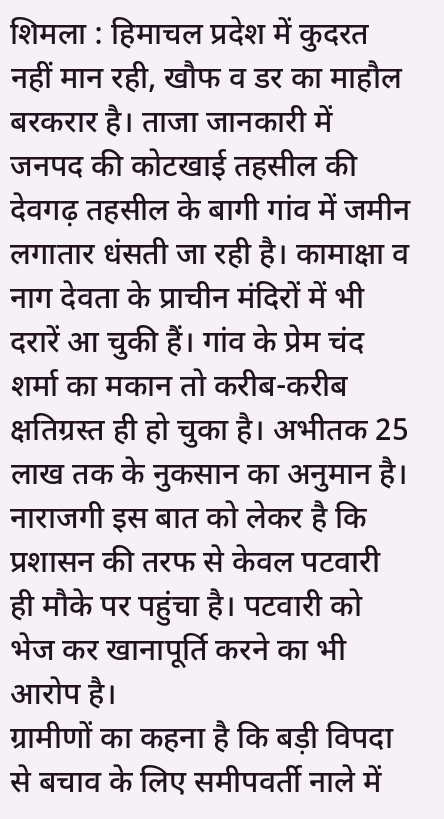शिमला : हिमाचल प्रदेश में कुदरत नहीं मान रही, खौफ व डर का माहौल बरकरार है। ताजा जानकारी में जनपद की कोटखाई तहसील की देवगढ़ तहसील के बागी गांव में जमीन लगातार धंसती जा रही है। कामाक्षा व नाग देवता के प्राचीन मंदिरों में भी दरारें आ चुकी हैं। गांव के प्रेम चंद शर्मा का मकान तो करीब-करीब क्षतिग्रस्त ही हो चुका है। अभीतक 25 लाख तक के नुकसान का अनुमान है। नाराजगी इस बात को लेकर है कि प्रशासन की तरफ से केवल पटवारी ही मौके पर पहुंचा है। पटवारी को भेज कर खानापूर्ति करने का भी आरोप है।
ग्रामीणों का कहना है कि बड़ी विपदा से बचाव के लिए समीपवर्ती नाले में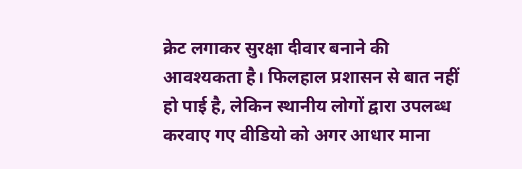क्रेट लगाकर सुरक्षा दीवार बनाने की आवश्यकता है। फिलहाल प्रशासन से बात नहीं हो पाई है, लेकिन स्थानीय लोगों द्वारा उपलब्ध करवाए गए वीडियो को अगर आधार माना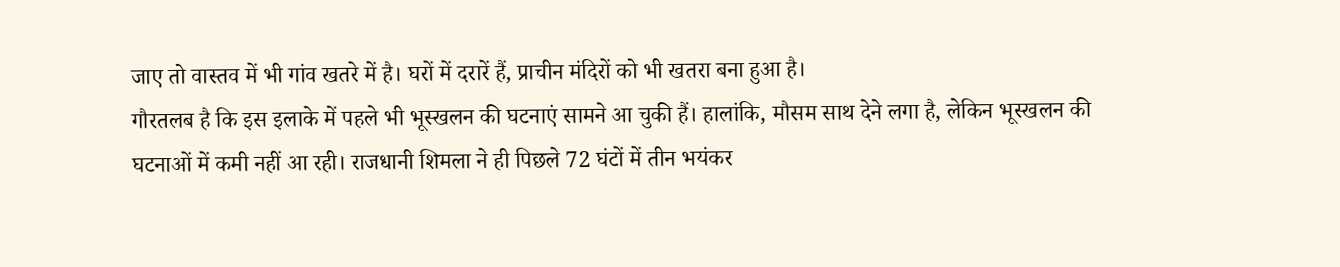जाए तो वास्तव में भी गांव खतरे में है। घरों में दरारें हैं, प्राचीन मंदिरों को भी खतरा बना हुआ है।
गौरतलब है कि इस इलाके में पहले भी भूस्खलन की घटनाएं सामने आ चुकी हैं। हालांकि, मौसम साथ देने लगा है, लेकिन भूस्खलन की घटनाओं में कमी नहीं आ रही। राजधानी शिमला ने ही पिछले 72 घंटों में तीन भयंकर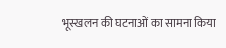भूस्खलन की घटनाओं का सामना किया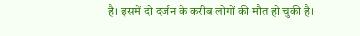है। इसमें दो दर्जन के करीब लोगों की मौत हो चुकी है।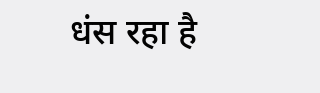धंस रहा है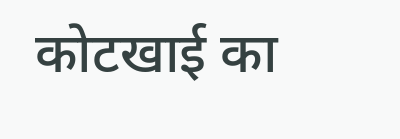कोटखाई का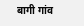बागी गांव